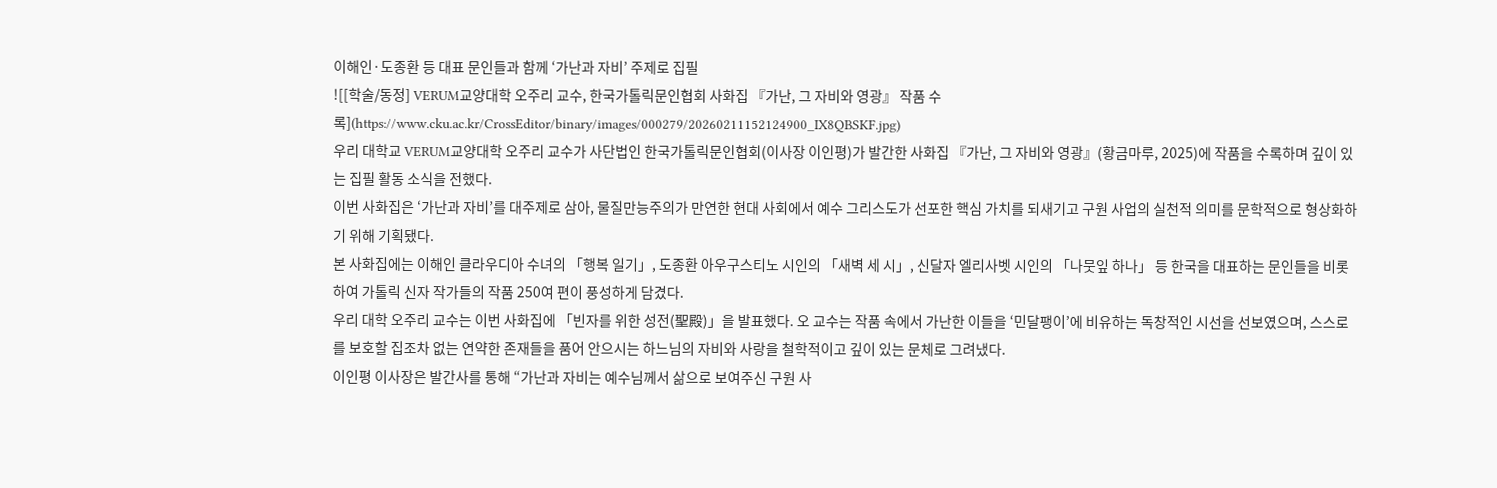이해인·도종환 등 대표 문인들과 함께 ‘가난과 자비’ 주제로 집필
![[학술/동정] VERUM교양대학 오주리 교수, 한국가톨릭문인협회 사화집 『가난, 그 자비와 영광』 작품 수록](https://www.cku.ac.kr/CrossEditor/binary/images/000279/20260211152124900_IX8QBSKF.jpg)
우리 대학교 VERUM교양대학 오주리 교수가 사단법인 한국가톨릭문인협회(이사장 이인평)가 발간한 사화집 『가난, 그 자비와 영광』(황금마루, 2025)에 작품을 수록하며 깊이 있는 집필 활동 소식을 전했다.
이번 사화집은 ‘가난과 자비’를 대주제로 삼아, 물질만능주의가 만연한 현대 사회에서 예수 그리스도가 선포한 핵심 가치를 되새기고 구원 사업의 실천적 의미를 문학적으로 형상화하기 위해 기획됐다.
본 사화집에는 이해인 클라우디아 수녀의 「행복 일기」, 도종환 아우구스티노 시인의 「새벽 세 시」, 신달자 엘리사벳 시인의 「나뭇잎 하나」 등 한국을 대표하는 문인들을 비롯하여 가톨릭 신자 작가들의 작품 250여 편이 풍성하게 담겼다.
우리 대학 오주리 교수는 이번 사화집에 「빈자를 위한 성전(聖殿)」을 발표했다. 오 교수는 작품 속에서 가난한 이들을 ‘민달팽이’에 비유하는 독창적인 시선을 선보였으며, 스스로를 보호할 집조차 없는 연약한 존재들을 품어 안으시는 하느님의 자비와 사랑을 철학적이고 깊이 있는 문체로 그려냈다.
이인평 이사장은 발간사를 통해 “가난과 자비는 예수님께서 삶으로 보여주신 구원 사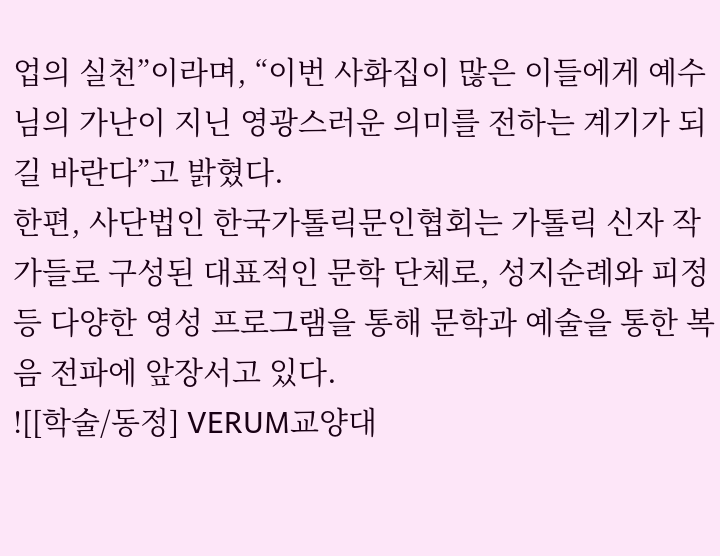업의 실천”이라며, “이번 사화집이 많은 이들에게 예수님의 가난이 지닌 영광스러운 의미를 전하는 계기가 되길 바란다”고 밝혔다.
한편, 사단법인 한국가톨릭문인협회는 가톨릭 신자 작가들로 구성된 대표적인 문학 단체로, 성지순례와 피정 등 다양한 영성 프로그램을 통해 문학과 예술을 통한 복음 전파에 앞장서고 있다.
![[학술/동정] VERUM교양대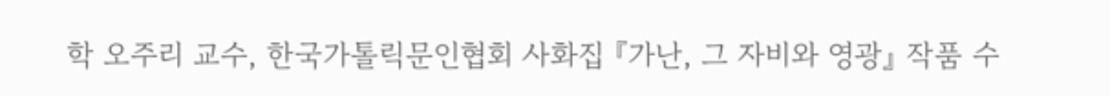학 오주리 교수, 한국가톨릭문인협회 사화집 『가난, 그 자비와 영광』 작품 수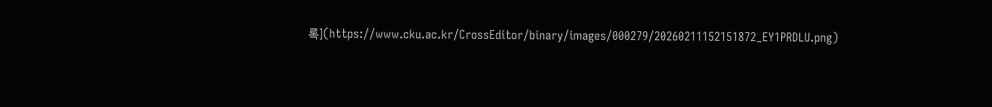록](https://www.cku.ac.kr/CrossEditor/binary/images/000279/20260211152151872_EY1PRDLU.png)